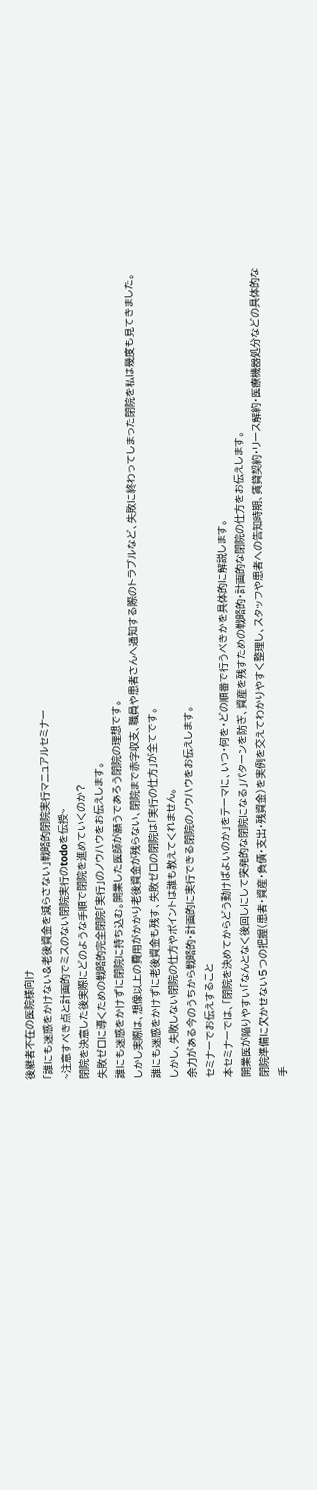後継者不在の医院様向け
「誰にも迷惑をかけない&老後資金を減らさない」戦略的閉院実行マニュアルセミナー
~注意すべき点と計画的でミスのない閉院実行のtodoを伝授~
閉院を決意した後実際にどのような手順で閉院を進めていくのか?
失敗ゼロに導くための戦略的完全閉院「実行」のノウハウをお伝えします。
誰にも迷惑をかけずに閉院に持ち込む。開業した医師が願うであろう閉院の理想です。
しかし実際は、想像以上の費用がかかり老後資金が残らない、閉院まで赤字収支、職員や患者さんへ通知する際のトラブルなど、失敗に終わってしまった閉院を私は幾度も見てきました。
誰にも迷惑をかけずに老後資金も残す、失敗ゼロの閉院は「実行の仕方」が全てです。
しかし、失敗しない閉院の仕方やポイントは誰も教えてくれません。
余力がある今のうちから戦略的・計画的に実行できる閉院のノウハウをお伝えします。
セミナーでお伝えすること
本セミナーでは、「閉院を決めてからどう動けばよいのか」をテーマに、いつ・何を・どの順番で行うべきかを具体的に解説します。
開業医が陥りやすい「なんとなく後回しにして突発的な閉院になる」パターンを防ぎ、資産を残すための戦略的・計画的な閉院の仕方をお伝えします。
閉院準備に欠かせない5つの把握(患者・資産・負債・支出・残資金)を実例を交えてわかりやすく整理し、スタッフや患者への告知時期、賃貸契約・リース解約・医療機器処分などの具体的な手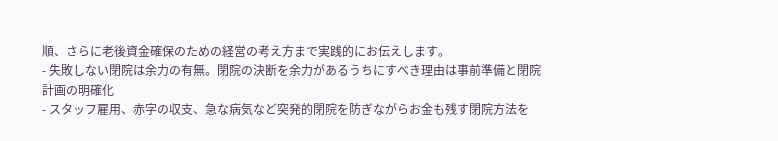順、さらに老後資金確保のための経営の考え方まで実践的にお伝えします。
- 失敗しない閉院は余力の有無。閉院の決断を余力があるうちにすべき理由は事前準備と閉院計画の明確化
- スタッフ雇用、赤字の収支、急な病気など突発的閉院を防ぎながらお金も残す閉院方法を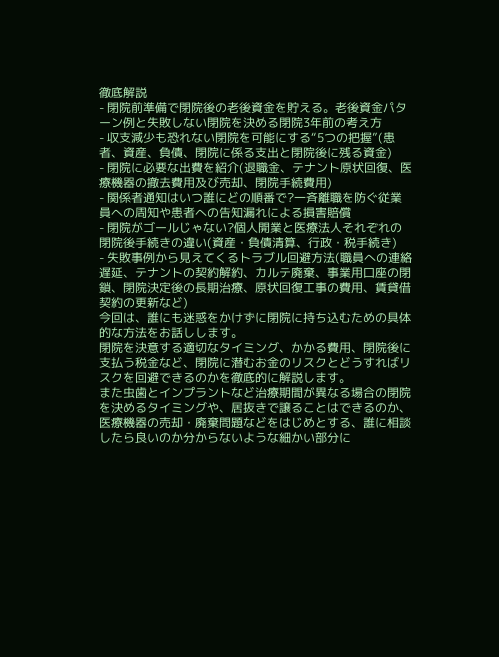徹底解説
- 閉院前準備で閉院後の老後資金を貯える。老後資金パターン例と失敗しない閉院を決める閉院3年前の考え方
- 収支減少も恐れない閉院を可能にする“5つの把握”(患者、資産、負債、閉院に係る支出と閉院後に残る資金)
- 閉院に必要な出費を紹介(退職金、テナント原状回復、医療機器の撤去費用及び売却、閉院手続費用)
- 関係者通知はいつ誰にどの順番で?一斉離職を防ぐ従業員への周知や患者への告知漏れによる損害賠償
- 閉院がゴールじゃない?個人開業と医療法人それぞれの閉院後手続きの違い(資産・負債清算、行政・税手続き)
- 失敗事例から見えてくるトラブル回避方法(職員への連絡遅延、テナントの契約解約、カルテ廃棄、事業用口座の閉鎖、閉院決定後の長期治療、原状回復工事の費用、賃貸借契約の更新など)
今回は、誰にも迷惑をかけずに閉院に持ち込むための具体的な方法をお話しします。
閉院を決意する適切なタイミング、かかる費用、閉院後に支払う税金など、閉院に潜むお金のリスクとどうすればリスクを回避できるのかを徹底的に解説します。
また虫歯とインプラントなど治療期間が異なる場合の閉院を決めるタイミングや、居抜きで譲ることはできるのか、医療機器の売却・廃棄問題などをはじめとする、誰に相談したら良いのか分からないような細かい部分に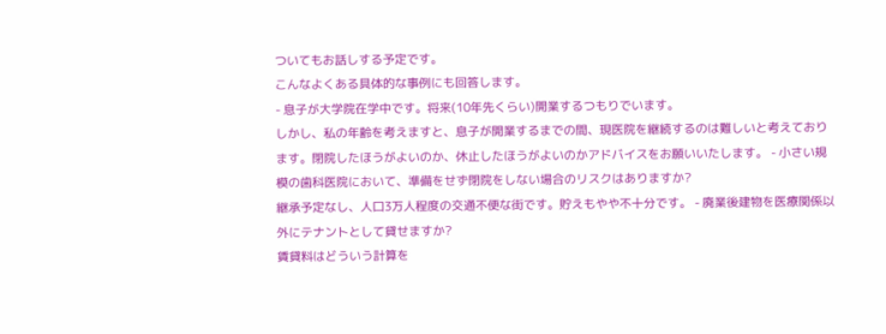ついてもお話しする予定です。
こんなよくある具体的な事例にも回答します。
- 息子が大学院在学中です。将来(10年先くらい)開業するつもりでいます。
しかし、私の年齢を考えますと、息子が開業するまでの間、現医院を継続するのは難しいと考えております。閉院したほうがよいのか、休止したほうがよいのかアドバイスをお願いいたします。 - 小さい規模の歯科医院において、準備をせず閉院をしない場合のリスクはありますか?
継承予定なし、人口3万人程度の交通不便な街です。貯えもやや不十分です。 - 廃業後建物を医療関係以外にテナントとして貸せますか?
賃貸料はどういう計算を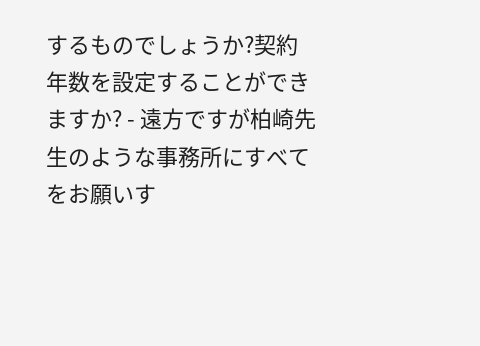するものでしょうか?契約年数を設定することができますか? - 遠方ですが柏崎先生のような事務所にすべてをお願いす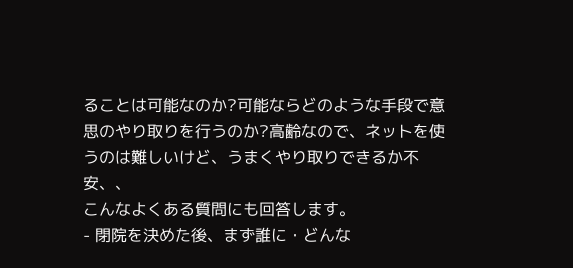ることは可能なのか?可能ならどのような手段で意思のやり取りを行うのか?高齢なので、ネットを使うのは難しいけど、うまくやり取りできるか不安、、
こんなよくある質問にも回答します。
- 閉院を決めた後、まず誰に・どんな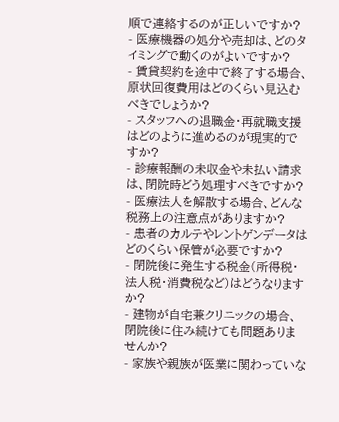順で連絡するのが正しいですか?
- 医療機器の処分や売却は、どのタイミングで動くのがよいですか?
- 賃貸契約を途中で終了する場合、原状回復費用はどのくらい見込むべきでしょうか?
- スタッフへの退職金・再就職支援はどのように進めるのが現実的ですか?
- 診療報酬の未収金や未払い請求は、閉院時どう処理すべきですか?
- 医療法人を解散する場合、どんな税務上の注意点がありますか?
- 患者のカルテやレントゲンデータはどのくらい保管が必要ですか?
- 閉院後に発生する税金(所得税・法人税・消費税など)はどうなりますか?
- 建物が自宅兼クリニックの場合、閉院後に住み続けても問題ありませんか?
- 家族や親族が医業に関わっていな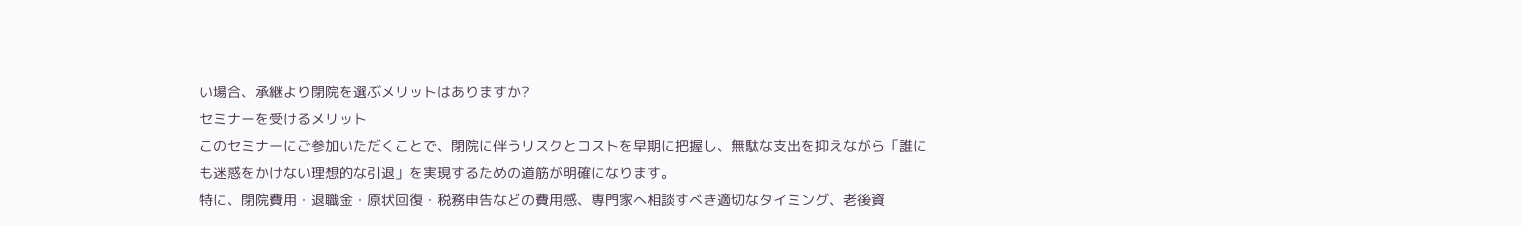い場合、承継より閉院を選ぶメリットはありますか?
セミナーを受けるメリット
このセミナーにご参加いただくことで、閉院に伴うリスクとコストを早期に把握し、無駄な支出を抑えながら「誰にも迷惑をかけない理想的な引退」を実現するための道筋が明確になります。
特に、閉院費用・退職金・原状回復・税務申告などの費用感、専門家へ相談すべき適切なタイミング、老後資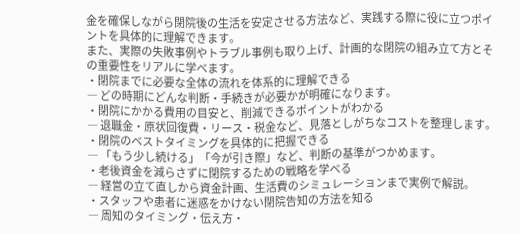金を確保しながら閉院後の生活を安定させる方法など、実践する際に役に立つポイントを具体的に理解できます。
また、実際の失敗事例やトラブル事例も取り上げ、計画的な閉院の組み立て方とその重要性をリアルに学べます。
・閉院までに必要な全体の流れを体系的に理解できる
― どの時期にどんな判断・手続きが必要かが明確になります。
・閉院にかかる費用の目安と、削減できるポイントがわかる
― 退職金・原状回復費・リース・税金など、見落としがちなコストを整理します。
・閉院のベストタイミングを具体的に把握できる
― 「もう少し続ける」「今が引き際」など、判断の基準がつかめます。
・老後資金を減らさずに閉院するための戦略を学べる
― 経営の立て直しから資金計画、生活費のシミュレーションまで実例で解説。
・スタッフや患者に迷惑をかけない閉院告知の方法を知る
― 周知のタイミング・伝え方・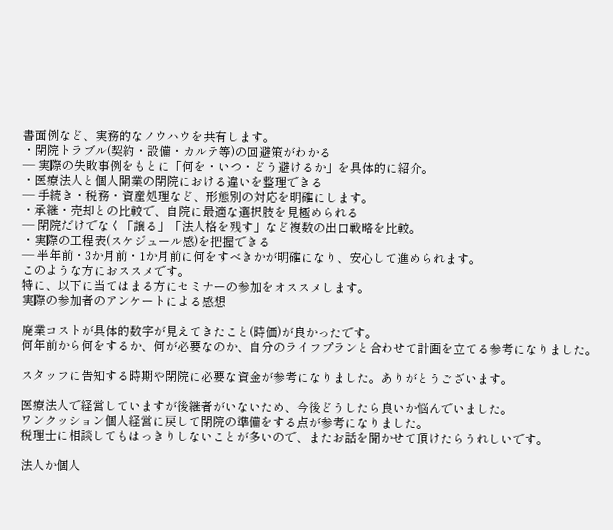書面例など、実務的なノウハウを共有します。
・閉院トラブル(契約・設備・カルテ等)の回避策がわかる
― 実際の失敗事例をもとに「何を・いつ・どう避けるか」を具体的に紹介。
・医療法人と個人開業の閉院における違いを整理できる
― 手続き・税務・資産処理など、形態別の対応を明確にします。
・承継・売却との比較で、自院に最適な選択肢を見極められる
― 閉院だけでなく「譲る」「法人格を残す」など複数の出口戦略を比較。
・実際の工程表(スケジュール感)を把握できる
― 半年前・3か月前・1か月前に何をすべきかが明確になり、安心して進められます。
このような方におススメです。
特に、以下に当てはまる方にセミナーの参加をオススメします。
実際の参加者のアンケートによる感想

廃業コストが具体的数字が見えてきたこと(時価)が良かったです。
何年前から何をするか、何が必要なのか、自分のライフプランと合わせて計画を立てる参考になりました。

スタッフに告知する時期や閉院に必要な資金が参考になりました。ありがとうございます。

医療法人で経営していますが後継者がいないため、今後どうしたら良いか悩んでいました。
ワンクッション個人経営に戻して閉院の準備をする点が参考になりました。
税理士に相談してもはっきりしないことが多いので、またお話を聞かせて頂けたらうれしいです。

法人か個人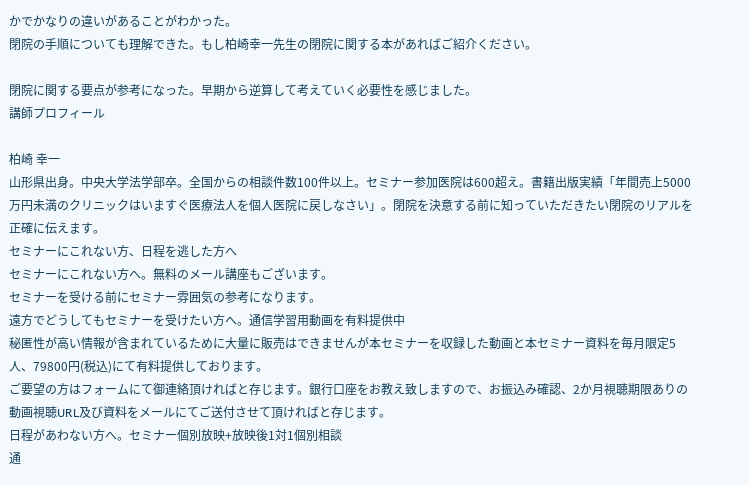かでかなりの違いがあることがわかった。
閉院の手順についても理解できた。もし柏崎幸一先生の閉院に関する本があればご紹介ください。

閉院に関する要点が参考になった。早期から逆算して考えていく必要性を感じました。
講師プロフィール

柏崎 幸一
山形県出身。中央大学法学部卒。全国からの相談件数100件以上。セミナー参加医院は600超え。書籍出版実績「年間売上5000万円未満のクリニックはいますぐ医療法人を個人医院に戻しなさい」。閉院を決意する前に知っていただきたい閉院のリアルを正確に伝えます。
セミナーにこれない方、日程を逃した方へ
セミナーにこれない方へ。無料のメール講座もございます。
セミナーを受ける前にセミナー雰囲気の参考になります。
遠方でどうしてもセミナーを受けたい方へ。通信学習用動画を有料提供中
秘匿性が高い情報が含まれているために大量に販売はできませんが本セミナーを収録した動画と本セミナー資料を毎月限定5人、79800円(税込)にて有料提供しております。
ご要望の方はフォームにて御連絡頂ければと存じます。銀行口座をお教え致しますので、お振込み確認、2か月視聴期限ありの動画視聴URL及び資料をメールにてご送付させて頂ければと存じます。
日程があわない方へ。セミナー個別放映+放映後1対1個別相談
通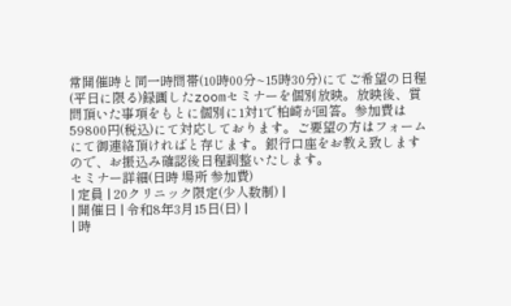常開催時と同一時間帯(10時00分~15時30分)にてご希望の日程(平日に限る)録画したzoomセミナーを個別放映。放映後、質問頂いた事項をもとに個別に1対1で柏崎が回答。参加費は59800円(税込)にて対応しております。ご要望の方はフォームにて御連絡頂ければと存じます。銀行口座をお教え致しますので、お振込み確認後日程調整いたします。
セミナー詳細(日時 場所 参加費)
| 定員 | 20クリニック限定(少人数制) |
| 開催日 | 令和8年3月15日(日) |
| 時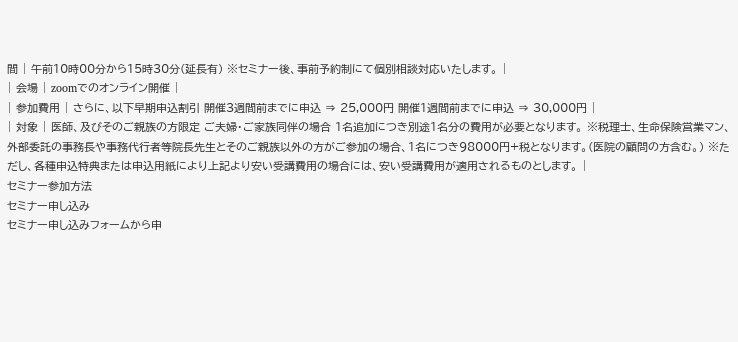間 | 午前10時00分から15時30分(延長有) ※セミナー後、事前予約制にて個別相談対応いたします。 |
| 会場 | zoomでのオンライン開催 |
| 参加費用 | さらに、以下早期申込割引 開催3週間前までに申込 ⇒ 25,000円 開催1週間前までに申込 ⇒ 30,000円 |
| 対象 | 医師、及びそのご親族の方限定 ご夫婦・ご家族同伴の場合 1名追加につき別途1名分の費用が必要となります。 ※税理士、生命保険営業マン、外部委託の事務長や事務代行者等院長先生とそのご親族以外の方がご参加の場合、1名につき98000円+税となります。(医院の顧問の方含む。) ※ただし、各種申込特典または申込用紙により上記より安い受講費用の場合には、安い受講費用が適用されるものとします。 |
セミナー参加方法
セミナー申し込み
セミナー申し込みフォームから申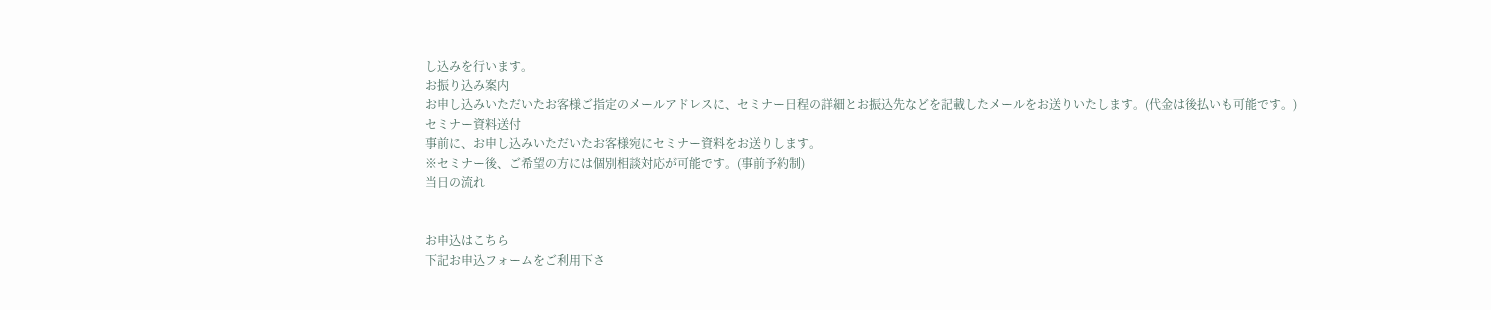し込みを行います。
お振り込み案内
お申し込みいただいたお客様ご指定のメールアドレスに、セミナー日程の詳細とお振込先などを記載したメールをお送りいたします。(代金は後払いも可能です。)
セミナー資料送付
事前に、お申し込みいただいたお客様宛にセミナー資料をお送りします。
※セミナー後、ご希望の方には個別相談対応が可能です。(事前予約制)
当日の流れ


お申込はこちら
下記お申込フォームをご利用下さ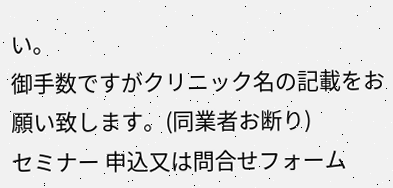い。
御手数ですがクリニック名の記載をお願い致します。(同業者お断り)
セミナー 申込又は問合せフォーム